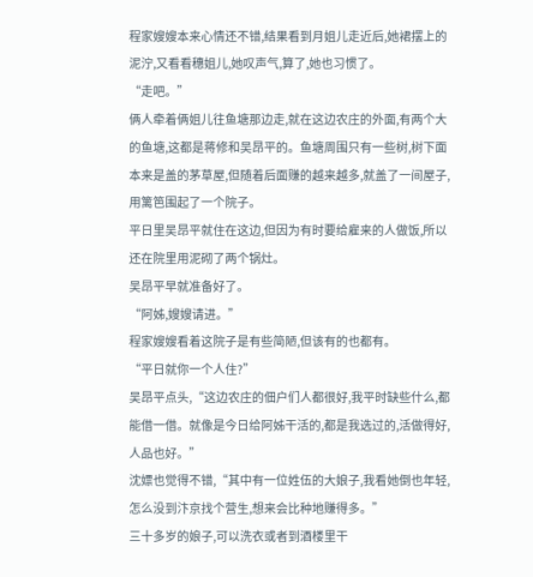程家嫂嫂本来心情还不错,结果看到月姐儿走近后,她裙摆上的泥泞,又看看穗姐儿,她叹声气,算了,她也习惯了。
“走吧。”
俩人牵着俩姐儿往鱼塘那边走,就在这边农庄的外面,有两个大的鱼塘,这都是蒋修和吴昂平的。鱼塘周围只有一些树,树下面本来是盖的茅草屋,但随着后面赚的越来越多,就盖了一间屋子,用篱笆围起了一个院子。
平日里吴昂平就住在这边,但因为有时要给雇来的人做饭,所以还在院里用泥砌了两个锅灶。
吴昂平早就准备好了。
“阿姊,嫂嫂请进。”
程家嫂嫂看着这院子是有些简陋,但该有的也都有。
“平日就你一个人住?”
吴昂平点头,“这边农庄的佃户们人都很好,我平时缺些什么,都能借一借。就像是今日给阿姊干活的,都是我选过的,活做得好,人品也好。”
沈嫖也觉得不错,“其中有一位姓伍的大娘子,我看她倒也年轻,怎么没到汴京找个营生,想来会比种地赚得多。”
三十多岁的娘子,可以洗衣或者到酒楼里干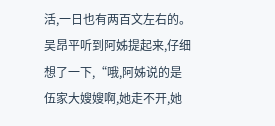活,一日也有两百文左右的。
吴昂平听到阿姊提起来,仔细想了一下,“哦,阿姊说的是伍家大嫂嫂啊,她走不开,她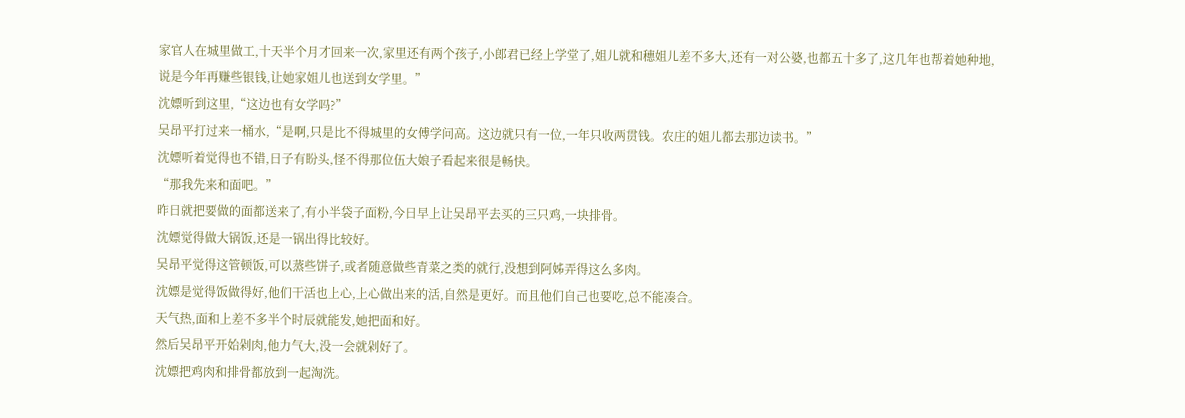家官人在城里做工,十天半个月才回来一次,家里还有两个孩子,小郎君已经上学堂了,姐儿就和穗姐儿差不多大,还有一对公婆,也都五十多了,这几年也帮着她种地,说是今年再赚些银钱,让她家姐儿也送到女学里。”
沈嫖听到这里,“这边也有女学吗?”
吴昂平打过来一桶水,“是啊,只是比不得城里的女傅学问高。这边就只有一位,一年只收两贯钱。农庄的姐儿都去那边读书。”
沈嫖听着觉得也不错,日子有盼头,怪不得那位伍大娘子看起来很是畅快。
“那我先来和面吧。”
昨日就把要做的面都送来了,有小半袋子面粉,今日早上让吴昂平去买的三只鸡,一块排骨。
沈嫖觉得做大锅饭,还是一锅出得比较好。
吴昂平觉得这管顿饭,可以蒸些饼子,或者随意做些青菜之类的就行,没想到阿姊弄得这么多肉。
沈嫖是觉得饭做得好,他们干活也上心,上心做出来的活,自然是更好。而且他们自己也要吃,总不能凑合。
天气热,面和上差不多半个时辰就能发,她把面和好。
然后吴昂平开始剁肉,他力气大,没一会就剁好了。
沈嫖把鸡肉和排骨都放到一起淘洗。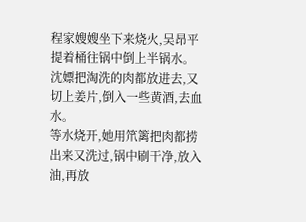程家嫂嫂坐下来烧火,吴昂平提着桶往锅中倒上半锅水。
沈嫖把淘洗的肉都放进去,又切上姜片,倒入一些黄酒,去血水。
等水烧开,她用笊篱把肉都捞出来又洗过,锅中刷干净,放入油,再放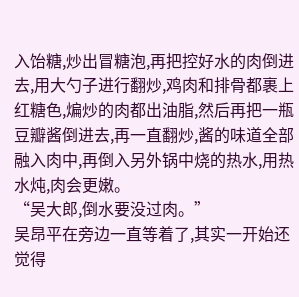入饴糖,炒出冒糖泡,再把控好水的肉倒进去,用大勺子进行翻炒,鸡肉和排骨都裹上红糖色,煸炒的肉都出油脂,然后再把一瓶豆瓣酱倒进去,再一直翻炒,酱的味道全部融入肉中,再倒入另外锅中烧的热水,用热水炖,肉会更嫩。
“吴大郎,倒水要没过肉。”
吴昂平在旁边一直等着了,其实一开始还觉得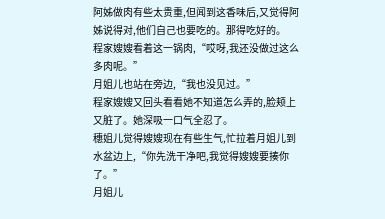阿姊做肉有些太贵重,但闻到这香味后,又觉得阿姊说得对,他们自己也要吃的。那得吃好的。
程家嫂嫂看着这一锅肉,“哎呀,我还没做过这么多肉呢。”
月姐儿也站在旁边,“我也没见过。”
程家嫂嫂又回头看看她不知道怎么弄的,脸颊上又脏了。她深吸一口气全忍了。
穗姐儿觉得嫂嫂现在有些生气,忙拉着月姐儿到水盆边上,“你先洗干净吧,我觉得嫂嫂要揍你了。”
月姐儿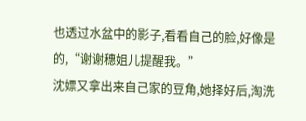也透过水盆中的影子,看看自己的脸,好像是的,“谢谢穗姐儿提醒我。”
沈嫖又拿出来自己家的豆角,她择好后,淘洗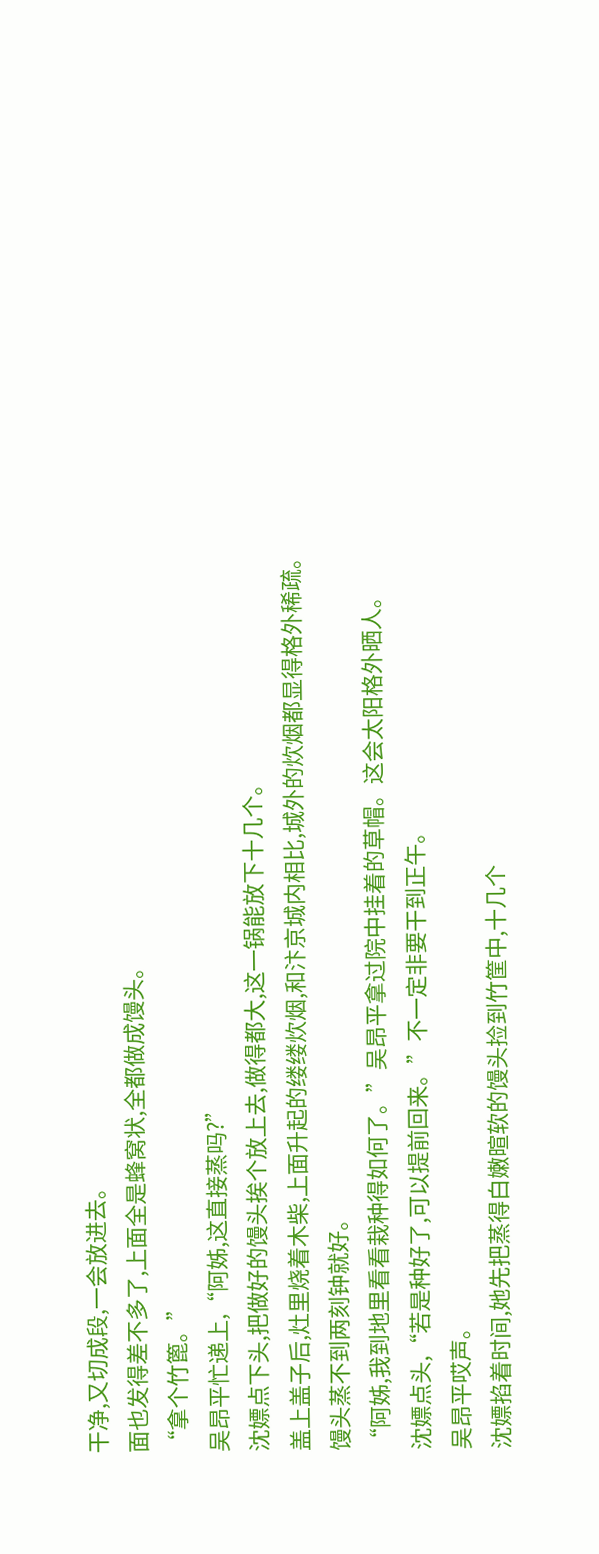干净,又切成段,一会放进去。
面也发得差不多了,上面全是蜂窝状,全都做成馒头。
“拿个竹篦。”
吴昂平忙递上,“阿姊,这直接蒸吗?”
沈嫖点下头,把做好的馒头挨个放上去,做得都大,这一锅能放下十几个。
盖上盖子后,灶里烧着木柴,上面升起的缕缕炊烟,和汴京城内相比,城外的炊烟都显得格外稀疏。
馒头蒸不到两刻钟就好。
“阿姊,我到地里看看栽种得如何了。”吴昂平拿过院中挂着的草帽。这会太阳格外晒人。
沈嫖点头,“若是种好了,可以提前回来。”不一定非要干到正午。
吴昂平哎声。
沈嫖掐着时间,她先把蒸得白嫩暄软的馒头捡到竹筐中,十几个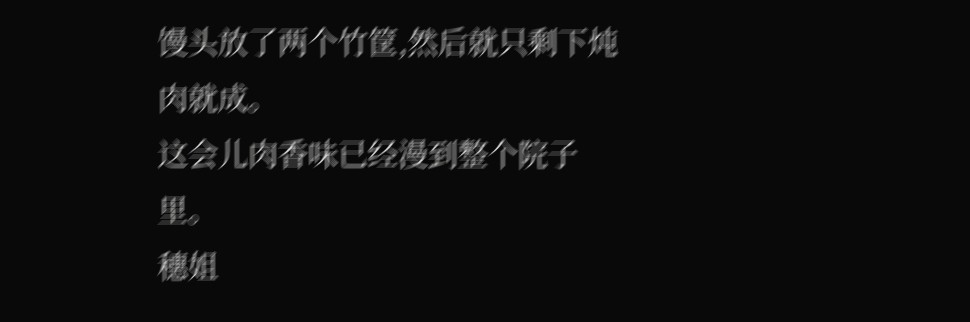馒头放了两个竹筐,然后就只剩下炖肉就成。
这会儿肉香味已经漫到整个院子里。
穗姐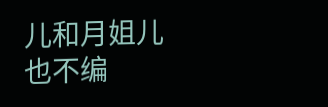儿和月姐儿也不编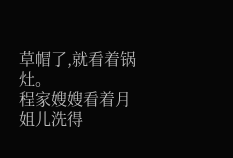草帽了,就看着锅灶。
程家嫂嫂看着月姐儿洗得